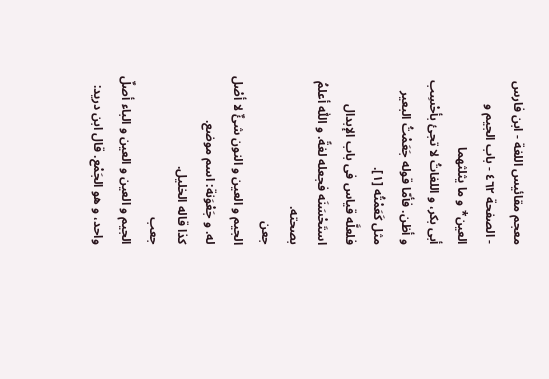معجم مقائيس اللغة - ابن فارس - الصفحة ٤٦٢ - باب الجيم و العين* و ما يثلثهما
أبى بكر، و اللغاتُ لا تجئ بأحْسِب و أظن. فأمّا قوله جَعَمْتُ البعير مثل كَعَمْتُه [١].
فلعلَّه قياس فى باب الإبدال استَحْسَنَه فجعله لغةً. و اللّٰه أعلمُ بصحته.
جعن
الجيم و العين و النون شئٌ لا أصْل له. و جَعْوَنة: اسم موضع.
كذا قاله الخليل.
جعب
الجيم و العين و العين و الباء أصلٌ واحد، و هو الجَمْع. قال ابن دريد: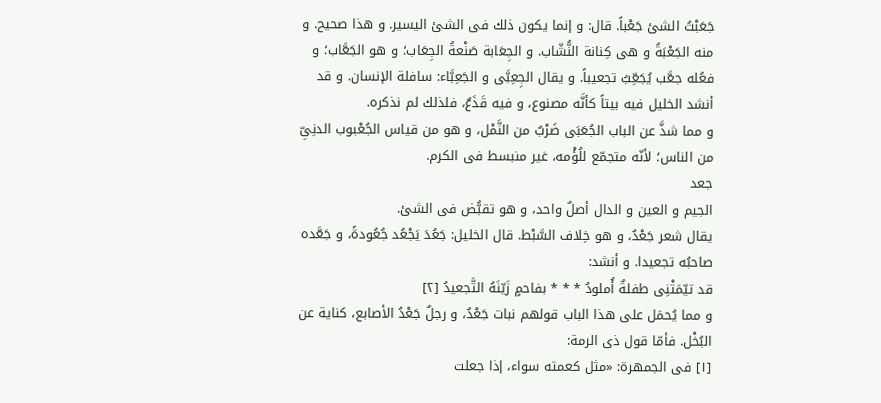جَعَبْتُ الشئ جَعْباً. قال: و إنما يكون ذلك فى الشئ اليسير. و هذا صحيح. و منه الجَعْبَةُ و هى كِنانة النُّشّاب. و الجِعَابة صَنْعةُ الجِعَاب؛ و هو الجَعَّاب؛ و فعُله جعَّب يُجَعِّبُ تجعيباً. و يقال الجِعِبَّى و الجَعِبَّاء: سافلة الإنسان. و قد أنشد الخليل فيه بيتاً كأنَّه مصنوع، و فيه قَذَعٌ، فلذلك لم نذكره.
و مما شذَّ عن الباب الجُعَبَى ضَرْبٌ من النَّمْل، و هو من قياس الجُعْبوب الدنِىِّ من الناس؛ لأنّه متجمّع للُؤْمه، غير منبسط فى الكرم.
جعد
الجيم و العين و الدال أصلٌ واحد، و هو تقبُّض فى الشئ.
يقال شعر جَعْدٌ، و هو خِلاف السَّبْط. قال الخليل: جَعُدَ يَجْعُد جُعُودةً، و جَعَّده صاحبُه تجعيدا. و أنشد:
قد تيّمَتْنِى طفلةٌ أُملودُ * * * بفاحمٍ زَيّنَهُ التَّجعيدُ [٢]
و مما يُحمَل على هذا الباب قولهم نبات جَعْدٌ، و رجلٌ جَعْدُ الأصابع، كناية عن البُخْل. فأمّا قول ذى الرمة:
[١] فى الجمهرة: «مثل كعمته سواء، إذا جعلت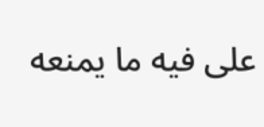على فيه ما يمنعه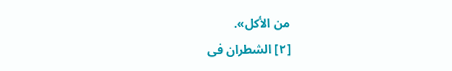من الأكل».
[٢] الشطران فى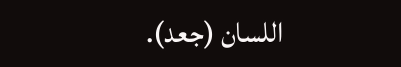اللسان (جعد).